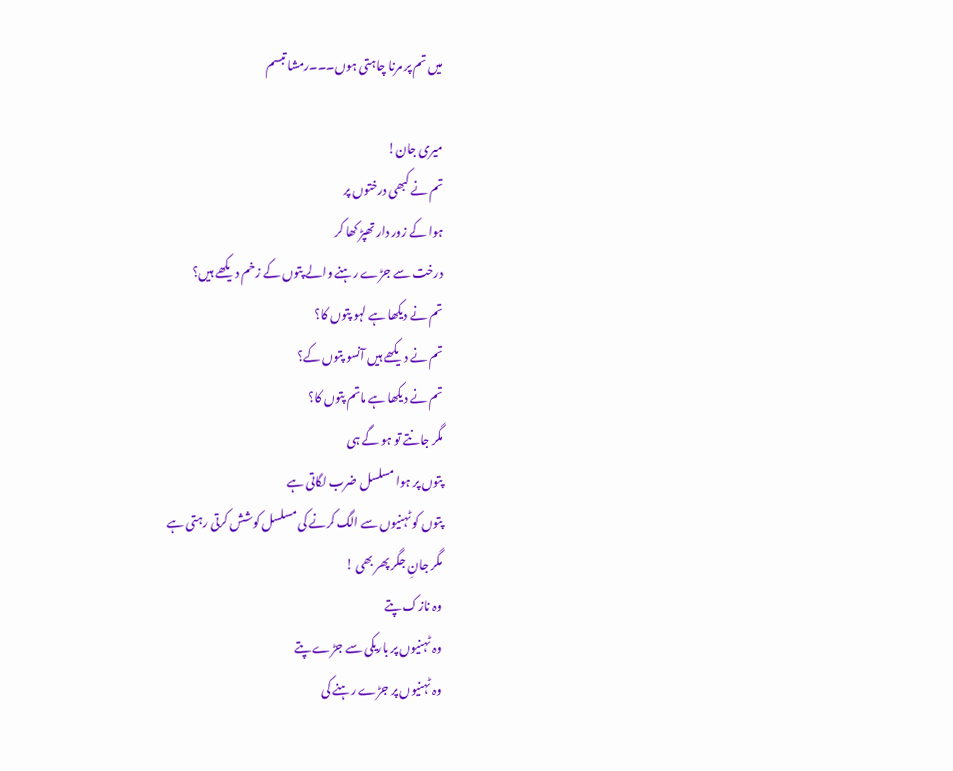میں تم پر مرنا چاہتی ہوں۔۔۔رمشا تبسم

میری جان!
تم نے کبھی درختوں پر
ہوا کے زور دار تھپڑ کھا کر
درخت سے جڑے رہنے والے پتوں کے زخم دیکھے ہیں؟
تم نے دیکھا ہے لہو پتوں کا؟
تم نے دیکھے ہیں آنسو پتوں کے؟
تم نے دیکھا ہے ماتم پتوں کا؟
مگر جانتے تو ہو گے ہی
پتوں پر ہوا مسلسل ضرب لگاتی ہے
پتوں کو ٹہنیوں سے الگ کرنے کی مسلسل کوشش کرتی رہتی ہے
مگر جانِ جگر پھر بھی !
وہ نازک پتے
وہ ٹہنیوں پر باریکی سے جڑے پتے
وہ ٹہنیوں پر جڑے رہنے کی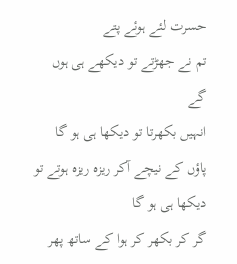حسرت لئے ہوئے پتے
تم نے جھڑتے تو دیکھے ہی ہوں  گے
انہیں بکھرتا تو دیکھا ہی ہو گا
پاؤں کے نیچے آکر ریزہ ریزہ ہوتے تو دیکھا ہی ہو گا
گر کر بکھر کر ہوا کے ساتھ پھر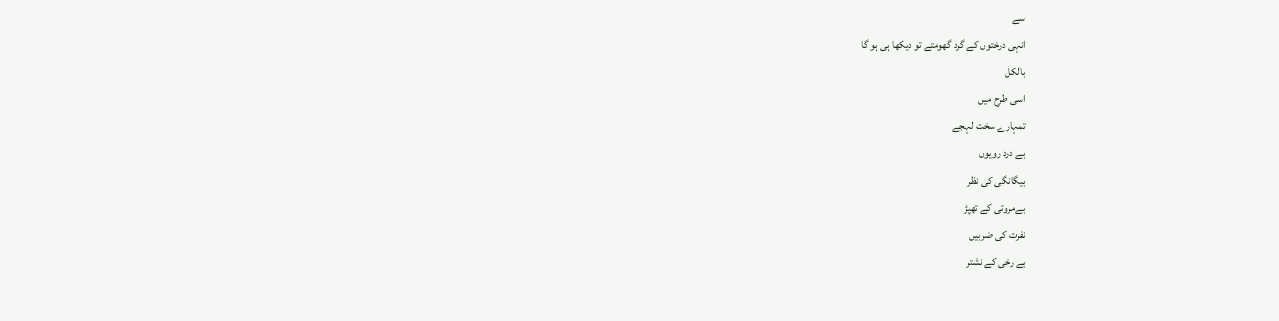سے
انہی درختوں کے گرد گھومتے تو دیکھا ہی ہو گا
بالکل
اسی طرح میں
تمہارے سخت لہجے
بے درد رویوں
بیگانگی کی نظر
بےمروتی کے تھپڑ
نفرت کی ضربیں
بے رخی کے نشتر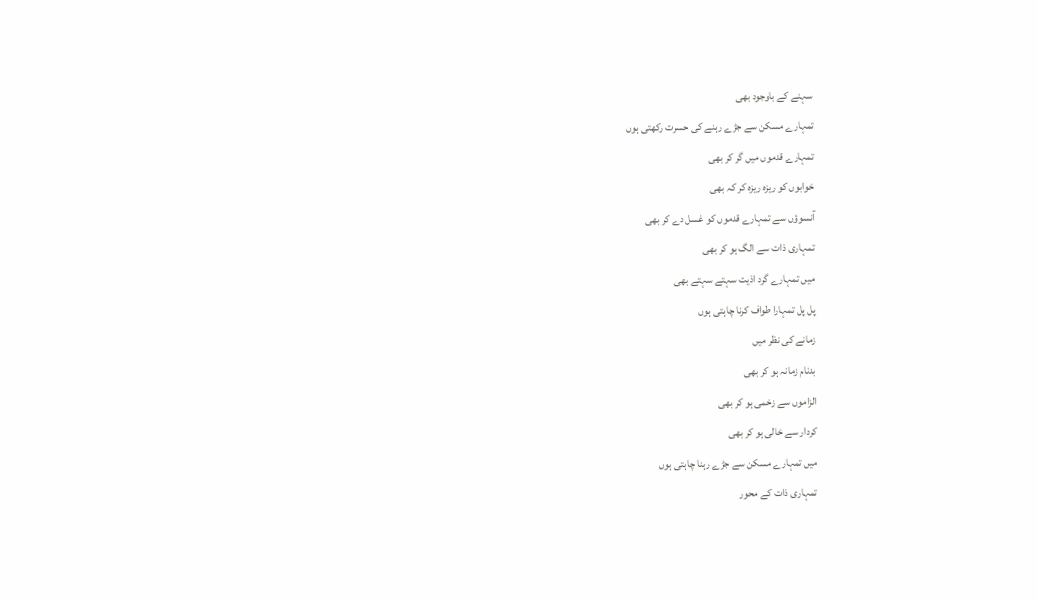سہنے کے باوجود بھی
تمہارے مسکن سے جڑے رہنے کی حسرت رکھتی ہوں
تمہارے قدموں میں گر کر بھی
خوابوں کو ریزہ ریزہ کر کہ بھی
آنسوؤں سے تمہارے قدموں کو غسل دے کر بھی
تمہاری ذات سے الگ ہو کر بھی
میں تمہارے گرد اذیت سہتے سہتے بھی
پل پل تمہارا طواف کرنا چاہتی ہوں
زمانے کی نظر میں
بدنام زمانہ ہو کر بھی
الزاموں سے زخمی ہو کر بھی
کردار سے خالی ہو کر بھی
میں تمہارے مسکن سے جڑے رہنا چاہتی ہوں
تمہاری ذات کے محور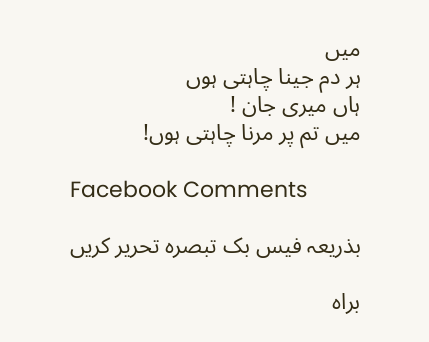میں
ہر دم جینا چاہتی ہوں
ہاں میری جان !
میں تم پر مرنا چاہتی ہوں!

Facebook Comments

بذریعہ فیس بک تبصرہ تحریر کریں

براہ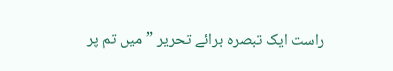راست ایک تبصرہ برائے تحریر ”میں تم پر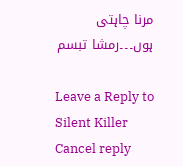مرنا چاہتی ہوں۔۔۔رمشا تبسم

Leave a Reply to Silent Killer Cancel reply